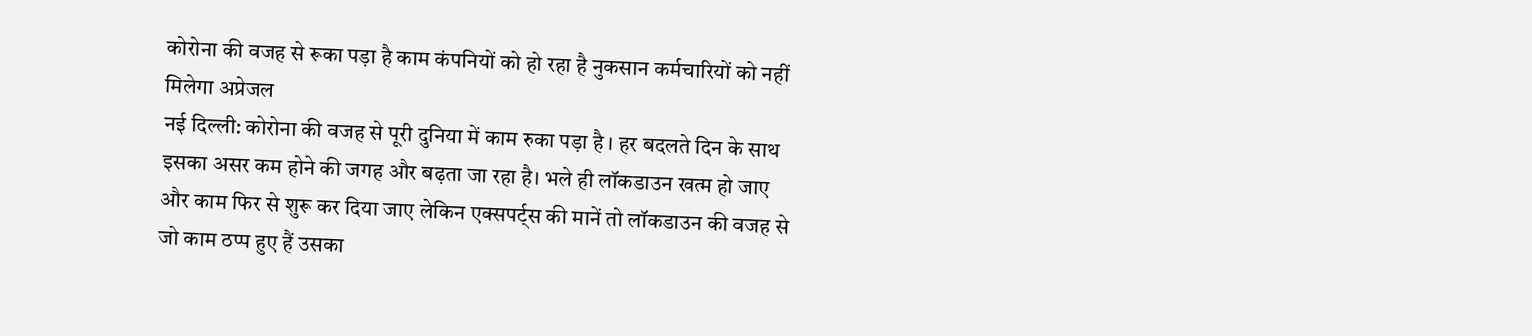कोरोना की वजह से रूका पड़ा है काम कंपनियों को हो रहा है नुकसान कर्मचारियों को नहीं मिलेगा अप्रेजल
नई दिल्ली: कोरोना की वजह से पूरी दुनिया में काम रुका पड़ा है । हर बदलते दिन के साथ इसका असर कम होने की जगह और बढ़ता जा रहा है। भले ही लॉकडाउन खत्म हो जाए और काम फिर से शुरू कर दिया जाए लेकिन एक्सपर्ट्स की मानें तो लॉकडाउन की वजह से जो काम ठप्प हुए हैं उसका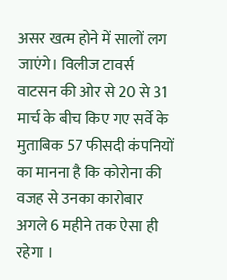असर खत्म होने में सालों लग जाएंगे। विलीज टावर्स वाटसन की ओर से 20 से 31 मार्च के बीच किए गए सर्वे के मुताबिक 57 फीसदी कंपनियों का मानना है कि कोरोना की वजह से उनका कारोबार अगले 6 महीने तक ऐसा ही रहेगा ।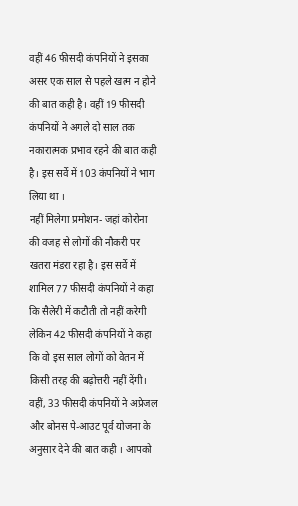वहीं 46 फीसदी कंपनियों ने इसका असर एक साल से पहले खत्म न होने की बात कही है। वहीं 19 फीसदी कंपनियों ने अगले दो साल तक नकारात्मक प्रभाव रहने की बात कही है। इस सर्वे में 103 कंपनियों ने भाग लिया था ।
नहीं मिलेगा प्रमोशन- जहां कोरोना की वजह से लोगों की नौकरी पर खतरा मंडरा रहा है। इस सर्वे में शामिल 77 फीसदी कंपनियों ने कहा कि सैलेरी में कटौती तो नहीं करेगी लेकिन 42 फीसदी कंपनियों ने कहा कि वो इस साल लोगों को वेतन में किसी तरह की बढ़ोत्तरी नहीं देंगी। वहीं, 33 फीसदी कंपनियों ने अप्रेजल और बोनस पे-आउट पूर्व योजना के अनुसार देने की बात कही । आपको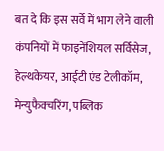बत दे कि इस सर्वे में भाग लेने वाली कंपनियों में फाइनेंशियल सर्विसेज, हेल्थकेयर, आईटी एंड टेलीकॉम, मेन्युफैक्चरिंग, पब्लिक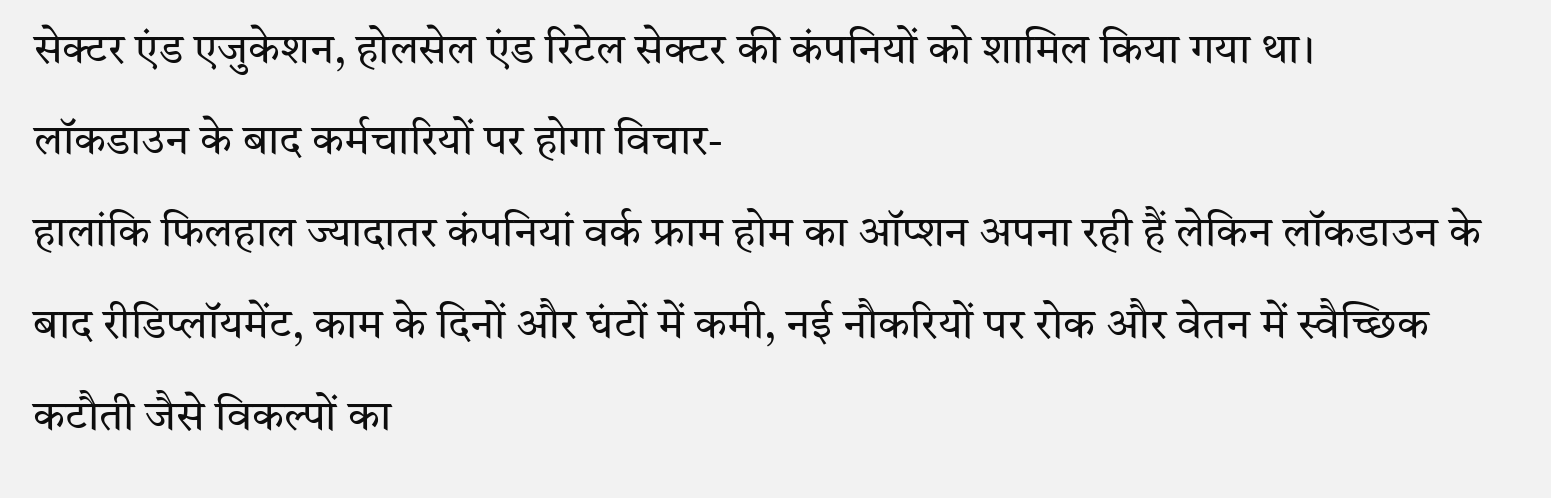सेक्टर एंड एजुकेशन, होलसेल एंड रिटेल सेक्टर की कंपनियों को शामिल किया गया था।
लॉकडाउन के बाद कर्मचारियों पर होगा विचार-
हालांकि फिलहाल ज्यादातर कंपनियां वर्क फ्राम होम का ऑप्शन अपना रही हैं लेकिन लॉकडाउन के बाद रीडिप्लॉयमेंट, काम के दिनों और घंटों में कमी, नई नौकरियों पर रोक और वेतन में स्वैच्छिक कटौती जैसे विकल्पों का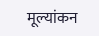मूल्यांकन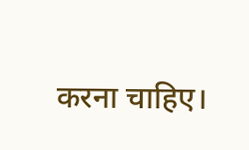करना चाहिए।